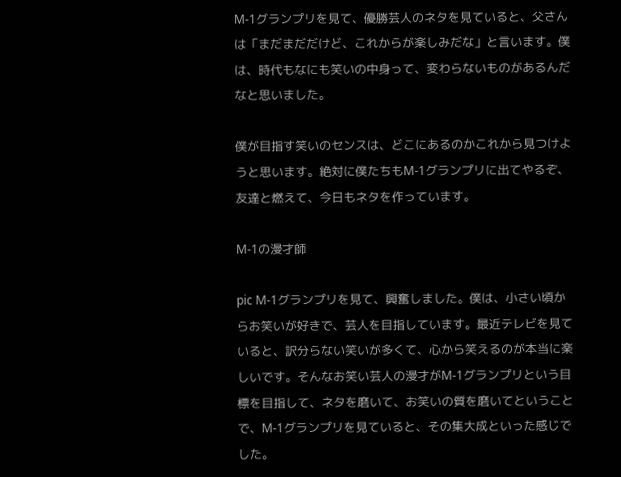M-1グランプリを見て、優勝芸人のネタを見ていると、父さんは「まだまだだけど、これからが楽しみだな」と言います。僕は、時代もなにも笑いの中身って、変わらないものがあるんだなと思いました。

僕が目指す笑いのセンスは、どこにあるのかこれから見つけようと思います。絶対に僕たちもM-1グランプリに出てやるぞ、友達と燃えて、今日もネタを作っています。

M-1の漫才師

pic M-1グランプリを見て、興奮しました。僕は、小さい頃からお笑いが好きで、芸人を目指しています。最近テレビを見ていると、訳分らない笑いが多くて、心から笑えるのが本当に楽しいです。そんなお笑い芸人の漫才がM-1グランプリという目標を目指して、ネタを磨いて、お笑いの質を磨いてということで、M-1グランプリを見ていると、その集大成といった感じでした。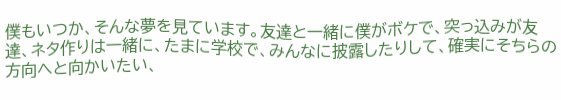僕もいつか、そんな夢を見ています。友達と一緒に僕がボケで、突っ込みが友達、ネタ作りは一緒に、たまに学校で、みんなに披露したりして、確実にそちらの方向へと向かいたい、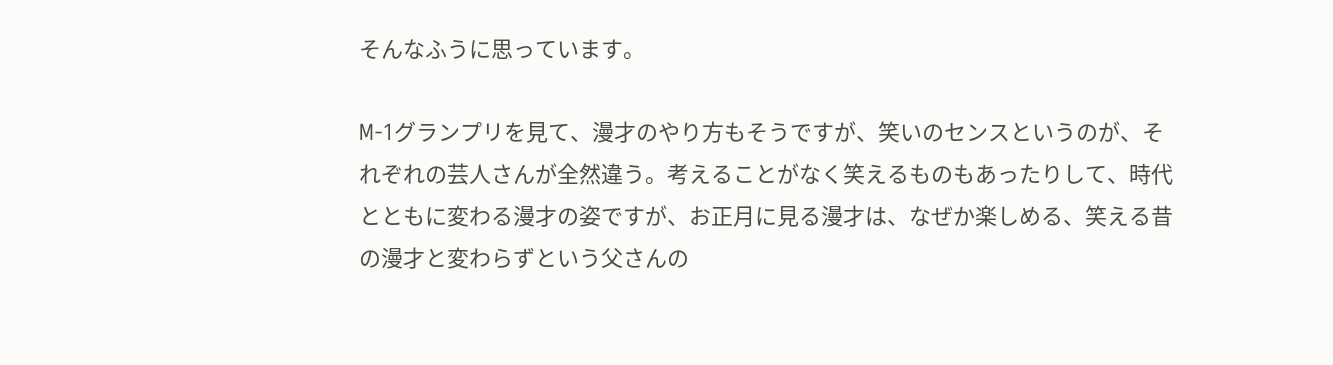そんなふうに思っています。

M-1グランプリを見て、漫才のやり方もそうですが、笑いのセンスというのが、それぞれの芸人さんが全然違う。考えることがなく笑えるものもあったりして、時代とともに変わる漫才の姿ですが、お正月に見る漫才は、なぜか楽しめる、笑える昔の漫才と変わらずという父さんの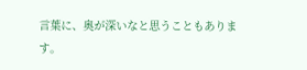言葉に、奥が深いなと思うこともあります。